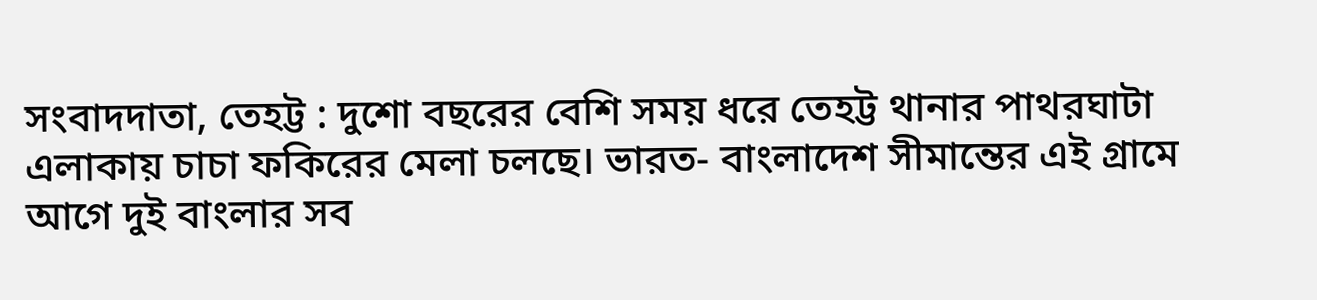সংবাদদাতা, তেহট্ট : দুশো বছরের বেশি সময় ধরে তেহট্ট থানার পাথরঘাটা এলাকায় চাচা ফকিরের মেলা চলছে। ভারত- বাংলাদেশ সীমান্তের এই গ্রামে আগে দুই বাংলার সব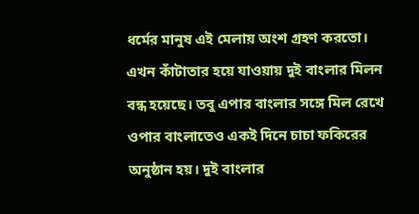ধর্মের মানুষ এই মেলায় অংশ গ্রহণ করতো। এখন কাঁটাতার হয়ে যাওয়ায় দুই বাংলার মিলন বন্ধ হয়েছে। তবু এপার বাংলার সঙ্গে মিল রেখে ওপার বাংলাতেও একই দিনে চাচা ফকিরের অনুষ্ঠান হয়। দুই বাংলার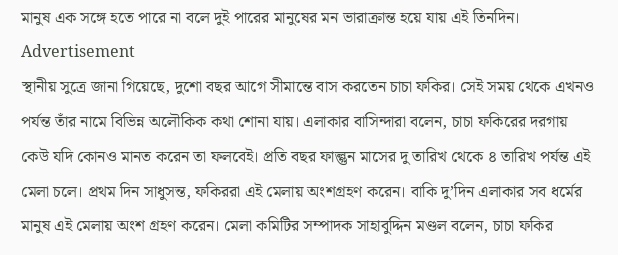মানুষ এক সঙ্গে হতে পারে না বলে দুই পারের মানুষের মন ভারাক্রান্ত হয়ে যায় এই তিনদিন।
Advertisement
স্থানীয় সুত্রে জানা গিয়েছে, দুশো বছর আগে সীমান্তে বাস করতেন চাচা ফকির। সেই সময় থেকে এখনও পর্যন্ত তাঁর নামে বিভিন্ন অলৌকিক কথা শোনা যায়। এলাকার বাসিন্দারা বলেন, চাচা ফকিরের দরগায় কেউ যদি কোনও মানত করেন তা ফলবেই। প্রতি বছর ফাল্গুন মাসের দু তারিখ থেকে ৪ তারিখ পর্যন্ত এই মেলা চলে। প্রথম দিন সাধুসন্ত, ফকিররা এই মেলায় অংশগ্রহণ করেন। বাকি দু’দিন এলাকার সব ধর্মের মানুষ এই মেলায় অংশ গ্রহণ করেন। মেলা কমিটির সম্পাদক সাহাবুদ্দিন মণ্ডল বলেন, চাচা ফকির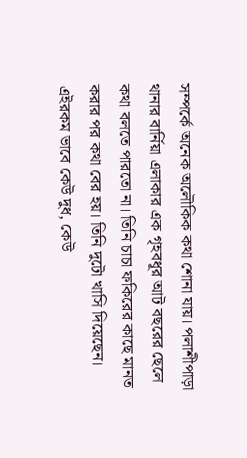সম্পর্কে অনেক অলৌকিক কথা শোনা যায়। পলাশীপাড়া থানার বার্নিয়া এলাকার এক গৃহবধূর আট বছরের ছেলে কথা বলতে পারতো না। তিনি চাচা ফকিরের কাছে মানত করার পর কথা বের হয়। তিনি দুটো খাসি দিয়েছেন। এইরকম ভাবে কেউ দুধ, কেউ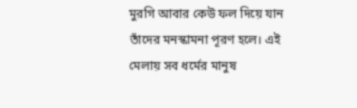মুরগি আবার কেউ ফল দিয়ে যান তাঁদের মনস্কামনা পূরণ হলে। এই মেলায় সব ধর্মের মানুষ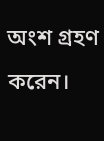অংশ গ্রহণ করেন।